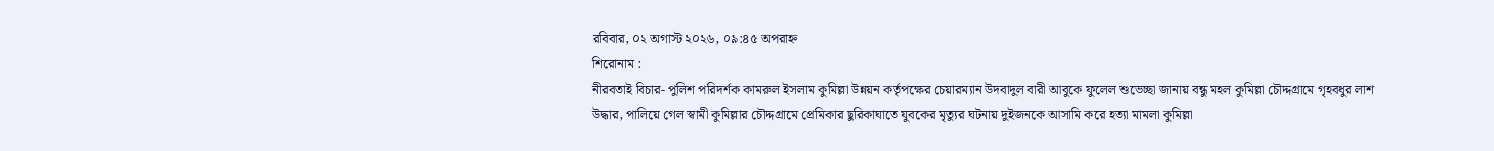রবিবার, ০২ অগাস্ট ২০২৬, ০৯:৪৫ অপরাহ্ন
শিরোনাম :
নীরবতাই বিচার- পুলিশ পরিদর্শক কামরুল ইসলাম কুমিল্লা উন্নয়ন কর্তৃপক্ষের চেয়ারম্যান উদবাদুল বারী আবুকে ফুলেল শুভেচ্ছা জানায় বন্ধু মহল কুমিল্লা চৌদ্দগ্রামে গৃহবধুর লাশ উদ্ধার, পালিয়ে গেল স্বামী কুমিল্লার চৌদ্দগ্রামে প্রেমিকার ছুরিকাঘাতে যুবকের মৃত্যুর ঘটনায় দুইজনকে আসামি করে হত্যা মামলা কুমিল্লা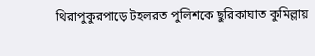থিরাপুকুরপাড়ে টহলরত পুলিশকে ছুরিকাঘাত কুমিল্লায়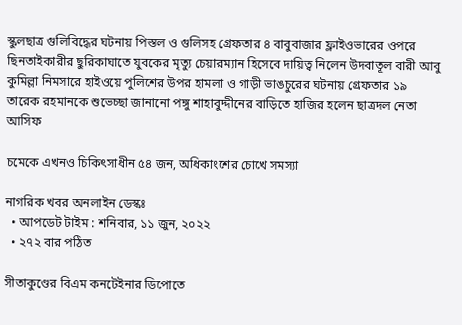স্কুলছাত্র গুলিবিদ্ধের ঘটনায় পিস্তল ও গুলিসহ গ্রেফতার ৪ বাবুবাজার ফ্লাইওভারের ওপরে ছিনতাইকারীর ছুরিকাঘাতে যুবকের মৃত্যু চেয়ারম্যান হিসেবে দায়িত্ব নিলেন উদবাতূল বারী আবু কুমিল্লা নিমসারে হাইওয়ে পুলিশের উপর হামলা ও গাড়ী ভাঙচুরের ঘটনায় গ্রেফতার ১৯ তারেক রহমানকে শুভেচ্ছা জানানো পঙ্গু শাহাবুদ্দীনের বাড়িতে হাজির হলেন ছাত্রদল নেতা আসিফ

চমেকে এখনও চিকিৎসাধীন ৫৪ জন, অধিকাংশের চোখে সমস্যা

নাগরিক খবর অনলাইন ডেস্কঃ
  • আপডেট টাইম : শনিবার, ১১ জুন, ২০২২
  • ২৭২ বার পঠিত

সীতাকুণ্ডের বিএম কনটেইনার ডিপোতে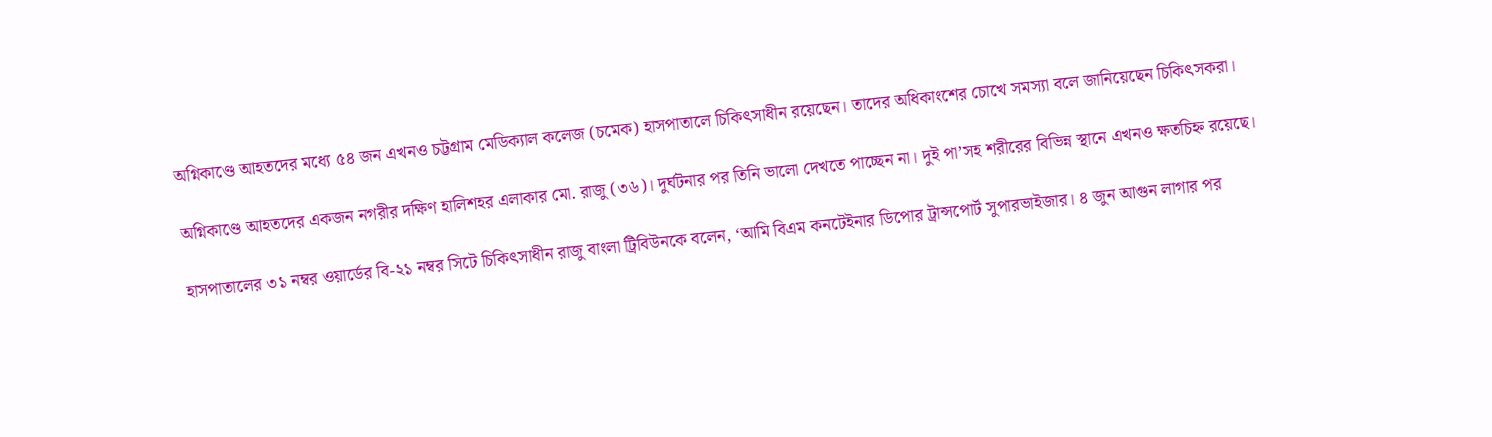অগ্নিকাণ্ডে আহতদের মধ্যে ৫৪ জন এখনও চট্টগ্রাম মেডিক্যাল কলেজ (চমেক) হাসপাতালে চিকিৎসাধীন রয়েছেন। তাদের অধিকাংশের চোখে সমস্যা বলে জানিয়েছেন চিকিৎসকরা।

অগ্নিকাণ্ডে আহতদের একজন নগরীর দক্ষিণ হালিশহর এলাকার মো. রাজু (৩৬)। দুর্ঘটনার পর তিনি ভালো দেখতে পাচ্ছেন না। দুই পা’সহ শরীরের বিভিন্ন স্থানে এখনও ক্ষতচিহ্ন রয়েছে।

হাসপাতালের ৩১ নম্বর ওয়ার্ডের বি-২১ নম্বর সিটে চিকিৎসাধীন রাজু বাংলা ট্রিবিউনকে বলেন, ‘আমি বিএম কনটেইনার ডিপোর ট্রান্সপোর্ট সুপারভাইজার। ৪ জুন আগুন লাগার পর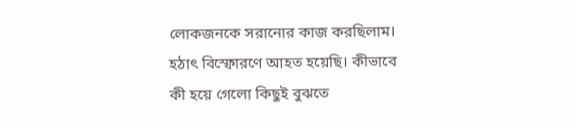লোকজনকে সরানোর কাজ করছিলাম। হঠাৎ বিস্ফোরণে আহত হয়েছি। কীভাবে কী হয়ে গেলো কিছুই বুঝতে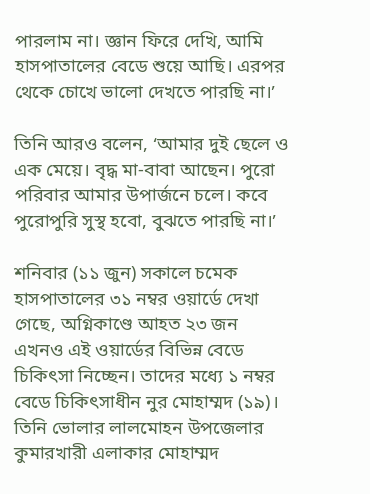পারলাম না। জ্ঞান ফিরে দেখি, আমি হাসপাতালের বেডে শুয়ে আছি। এরপর থেকে চোখে ভালো দেখতে পারছি না।’

তিনি আরও বলেন, ‘আমার দুই ছেলে ও এক মেয়ে। বৃদ্ধ মা-বাবা আছেন। পুরো পরিবার আমার উপার্জনে চলে। কবে পুরোপুরি সুস্থ হবো, বুঝতে পারছি না।’

শনিবার (১১ জুন) সকালে চমেক হাসপাতালের ৩১ নম্বর ওয়ার্ডে দেখা গেছে, অগ্নিকাণ্ডে আহত ২৩ জন এখনও এই ওয়ার্ডের বিভিন্ন বেডে চিকিৎসা নিচ্ছেন। তাদের মধ্যে ১ নম্বর বেডে চিকিৎসাধীন নুর মোহাম্মদ (১৯)। তিনি ভোলার লালমোহন উপজেলার কুমারখারী এলাকার মোহাম্মদ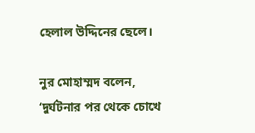হেলাল উদ্দিনের ছেলে।

নুর মোহাম্মদ বলেন, ‘দুর্ঘটনার পর থেকে চোখে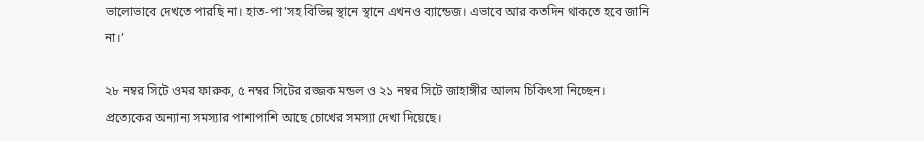ভালোভাবে দেখতে পারছি না। হাত-পা’সহ বিভিন্ন স্থানে স্থানে এখনও ব্যান্ডেজ। এভাবে আর কতদিন থাকতে হবে জানি না।’

২৮ নম্বর সিটে ওমর ফারুক, ৫ নম্বর সিটের রজ্জক মন্ডল ও ২১ নম্বর সিটে জাহাঙ্গীর আলম চিকিৎসা নিচ্ছেন। প্রত্যেকের অন্যান্য সমস্যার পাশাপাশি আছে চোখের সমস্যা দেখা দিয়েছে।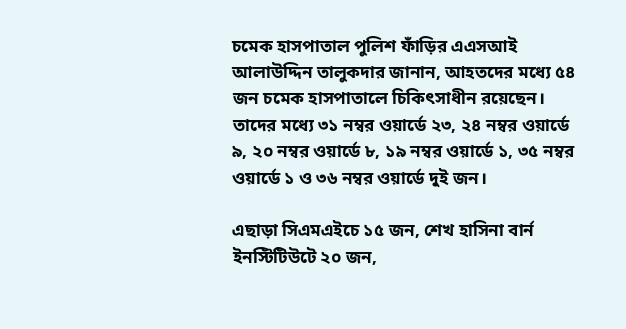চমেক হাসপাতাল পুলিশ ফাঁড়ির এএসআই আলাউদ্দিন তালুকদার জানান, আহতদের মধ্যে ৫৪ জন চমেক হাসপাতালে চিকিৎসাধীন রয়েছেন। তাদের মধ্যে ৩১ নম্বর ওয়ার্ডে ২৩, ২৪ নম্বর ওয়ার্ডে ৯, ২০ নম্বর ওয়ার্ডে ৮, ১৯ নম্বর ওয়ার্ডে ১, ৩৫ নম্বর ওয়ার্ডে ১ ও ৩৬ নম্বর ওয়ার্ডে দুই জন।

এছাড়া সিএমএইচে ১৫ জন, শেখ হাসিনা বার্ন ইনস্টিটিউটে ২০ জন,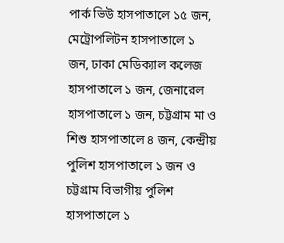পার্ক ভিউ হাসপাতালে ১৫ জন, মেট্রোপলিটন হাসপাতালে ১ জন, ঢাকা মেডিক্যাল কলেজ হাসপাতালে ১ জন, জেনারেল হাসপাতালে ১ জন, চট্টগ্রাম মা ও শিশু হাসপাতালে ৪ জন, কেন্দ্রীয় পুলিশ হাসপাতালে ১ জন ও চট্টগ্রাম বিভাগীয় পুলিশ হাসপাতালে ১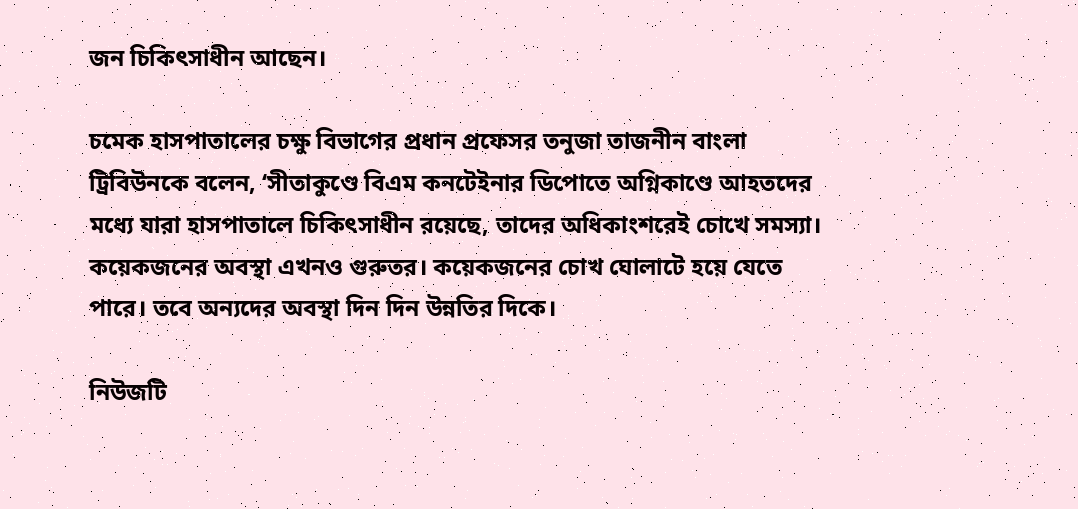জন চিকিৎসাধীন আছেন।

চমেক হাসপাতালের চক্ষু বিভাগের প্রধান প্রফেসর তনুজা তাজনীন বাংলা ট্রিবিউনকে বলেন, ‘সীতাকুণ্ডে বিএম কনটেইনার ডিপোতে অগ্নিকাণ্ডে আহতদের মধ্যে যারা হাসপাতালে চিকিৎসাধীন রয়েছে, তাদের অধিকাংশরেই চোখে সমস্যা। কয়েকজনের অবস্থা এখনও গুরুতর। কয়েকজনের চোখ ঘোলাটে হয়ে যেতে পারে। তবে অন্যদের অবস্থা দিন দিন উন্নতির দিকে।

নিউজটি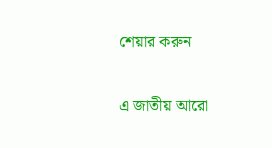শেয়ার করুন

এ জাতীয় আরো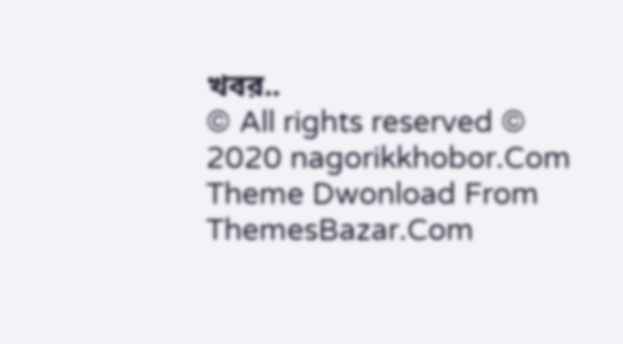খবর..
© All rights reserved © 2020 nagorikkhobor.Com
Theme Dwonload From ThemesBazar.Com